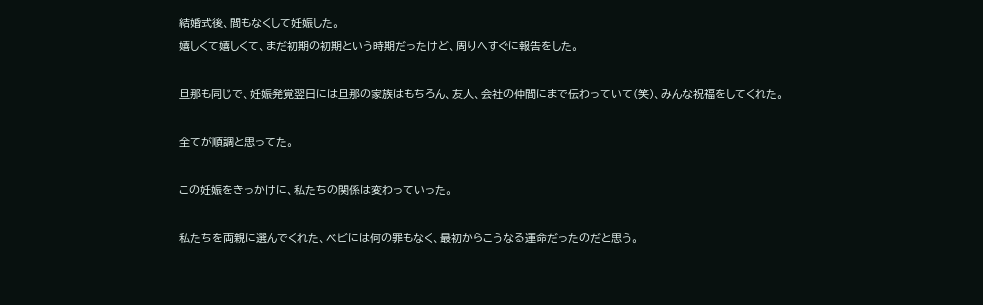結婚式後、間もなくして妊娠した。
嬉しくて嬉しくて、まだ初期の初期という時期だったけど、周りへすぐに報告をした。

旦那も同じで、妊娠発覚翌日には旦那の家族はもちろん、友人、会社の仲間にまで伝わっていて(笑)、みんな祝福をしてくれた。

全てが順調と思ってた。

この妊娠をきっかけに、私たちの関係は変わっていった。

私たちを両親に選んでくれた、ベビには何の罪もなく、最初からこうなる運命だったのだと思う。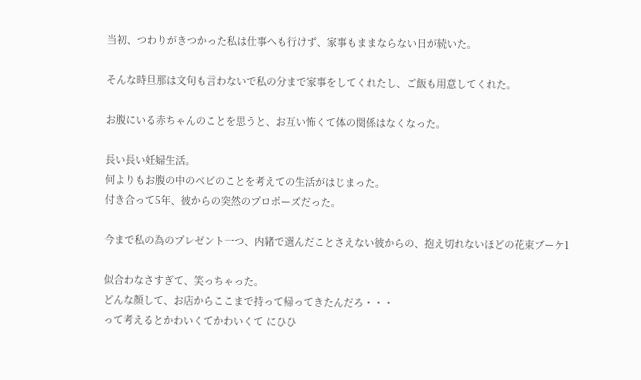当初、つわりがきつかった私は仕事へも行けず、家事もままならない日が続いた。

そんな時旦那は文句も言わないで私の分まで家事をしてくれたし、ご飯も用意してくれた。

お腹にいる赤ちゃんのことを思うと、お互い怖くて体の関係はなくなった。

長い長い妊婦生活。
何よりもお腹の中のベビのことを考えての生活がはじまった。
付き合って5年、彼からの突然のプロポーズだった。

今まで私の為のプレゼント一つ、内緒で選んだことさえない彼からの、抱え切れないほどの花束ブーケ1

似合わなさすぎて、笑っちゃった。
どんな顔して、お店からここまで持って帰ってきたんだろ・・・
って考えるとかわいくてかわいくて にひひ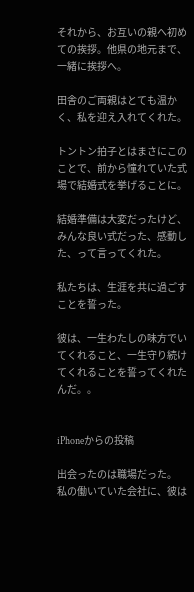それから、お互いの親へ初めての挨拶。他県の地元まで、一緒に挨拶へ。

田舎のご両親はとても温かく、私を迎え入れてくれた。

トントン拍子とはまさにこのことで、前から憧れていた式場で結婚式を挙げることに。

結婚準備は大変だったけど、みんな良い式だった、感動した、って言ってくれた。

私たちは、生涯を共に過ごすことを誓った。

彼は、一生わたしの味方でいてくれること、一生守り続けてくれることを誓ってくれたんだ。。


iPhoneからの投稿

出会ったのは職場だった。
私の働いていた会社に、彼は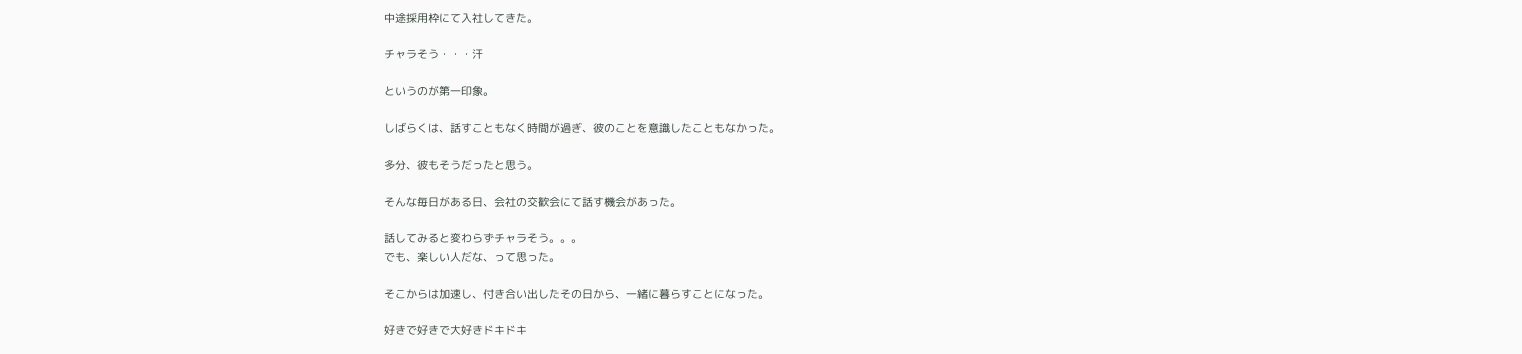中途採用枠にて入社してきた。

チャラそう・・・汗

というのが第一印象。

しばらくは、話すこともなく時間が過ぎ、彼のことを意識したこともなかった。

多分、彼もそうだったと思う。

そんな毎日がある日、会社の交歓会にて話す機会があった。

話してみると変わらずチャラそう。。。
でも、楽しい人だな、って思った。

そこからは加速し、付き合い出したその日から、一緒に暮らすことになった。

好きで好きで大好きドキドキ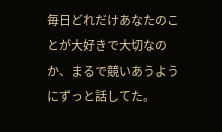毎日どれだけあなたのことが大好きで大切なのか、まるで競いあうようにずっと話してた。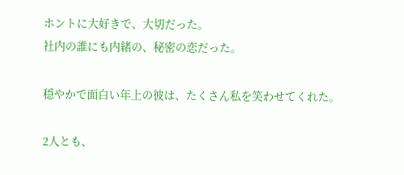ホントに大好きで、大切だった。
社内の誰にも内緒の、秘密の恋だった。

穏やかで面白い年上の彼は、たくさん私を笑わせてくれた。

2人とも、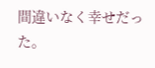間違いなく幸せだった。